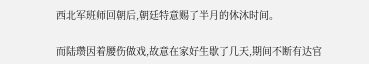西北军班师回朝后,朝廷特意赐了半月的休沐时间。

而陆瓒因着腰伤做戏,故意在家好生歇了几天,期间不断有达官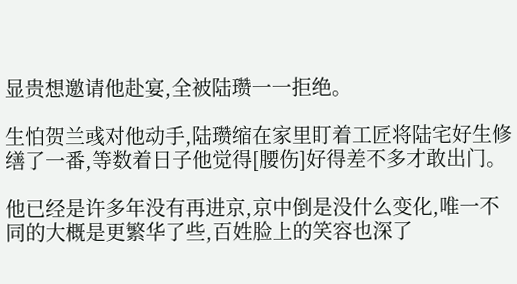显贵想邀请他赴宴,全被陆瓒一一拒绝。

生怕贺兰彧对他动手,陆瓒缩在家里盯着工匠将陆宅好生修缮了一番,等数着日子他觉得[腰伤]好得差不多才敢出门。

他已经是许多年没有再进京,京中倒是没什么变化,唯一不同的大概是更繁华了些,百姓脸上的笑容也深了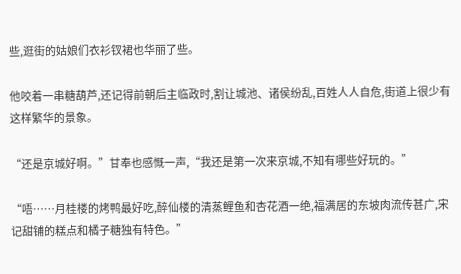些,逛街的姑娘们衣衫钗裙也华丽了些。

他咬着一串糖葫芦,还记得前朝后主临政时,割让城池、诸侯纷乱,百姓人人自危,街道上很少有这样繁华的景象。

“还是京城好啊。”甘奉也感慨一声,“我还是第一次来京城,不知有哪些好玩的。”

“唔……月桂楼的烤鸭最好吃,醉仙楼的清蒸鲤鱼和杏花酒一绝,福满居的东坡肉流传甚广,宋记甜铺的糕点和橘子糖独有特色。”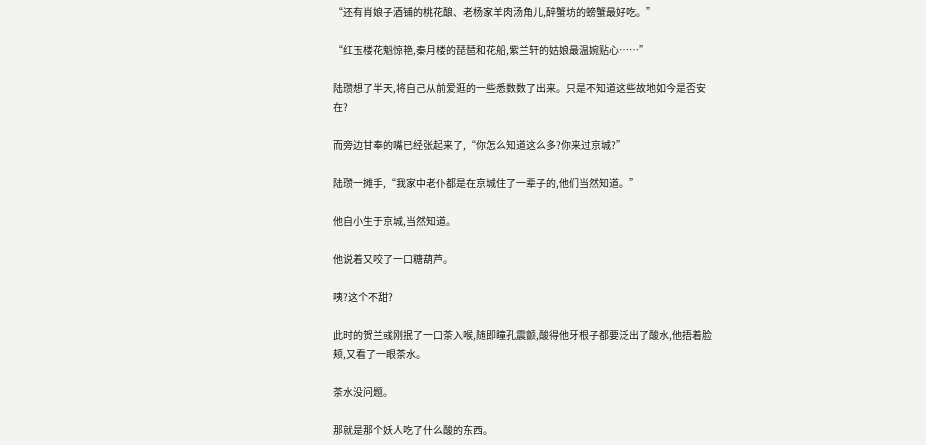“还有肖娘子酒铺的桃花酿、老杨家羊肉汤角儿,醉蟹坊的螃蟹最好吃。”

“红玉楼花魁惊艳,秦月楼的琵琶和花船,紫兰轩的姑娘最温婉贴心……”

陆瓒想了半天,将自己从前爱逛的一些悉数数了出来。只是不知道这些故地如今是否安在?

而旁边甘奉的嘴已经张起来了,“你怎么知道这么多?你来过京城?”

陆瓒一摊手,“我家中老仆都是在京城住了一辈子的,他们当然知道。”

他自小生于京城,当然知道。

他说着又咬了一口糖葫芦。

咦?这个不甜?

此时的贺兰彧刚抿了一口茶入喉,随即瞳孔震颤,酸得他牙根子都要泛出了酸水,他捂着脸颊,又看了一眼茶水。

茶水没问题。

那就是那个妖人吃了什么酸的东西。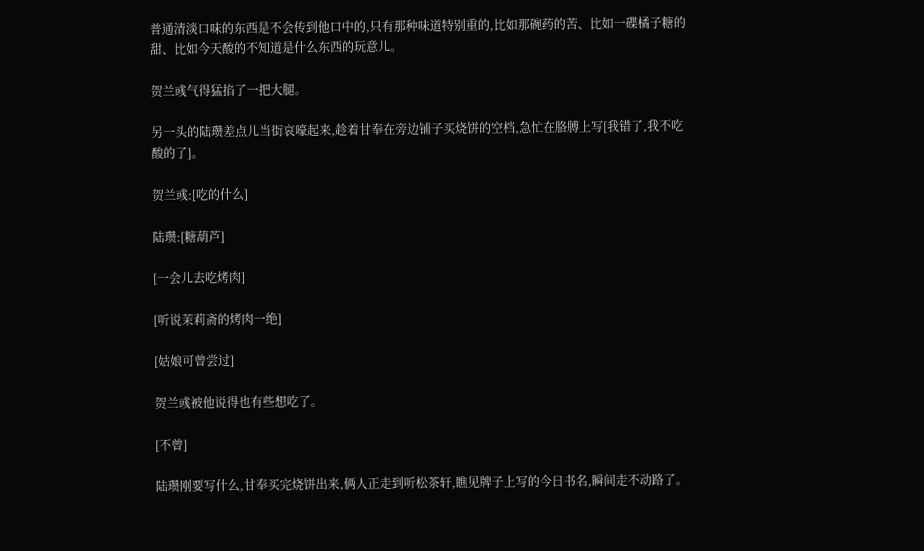普通清淡口味的东西是不会传到他口中的,只有那种味道特别重的,比如那碗药的苦、比如一碟橘子糖的甜、比如今天酸的不知道是什么东西的玩意儿。

贺兰彧气得猛掐了一把大腿。

另一头的陆瓒差点儿当街哀嚎起来,趁着甘奉在旁边铺子买烧饼的空档,急忙在胳膊上写[我错了,我不吃酸的了]。

贺兰彧:[吃的什么]

陆瓒:[糖葫芦]

[一会儿去吃烤肉]

[听说茉莉斋的烤肉一绝]

[姑娘可曾尝过]

贺兰彧被他说得也有些想吃了。

[不曾]

陆瓒刚要写什么,甘奉买完烧饼出来,俩人正走到听松茶轩,瞧见牌子上写的今日书名,瞬间走不动路了。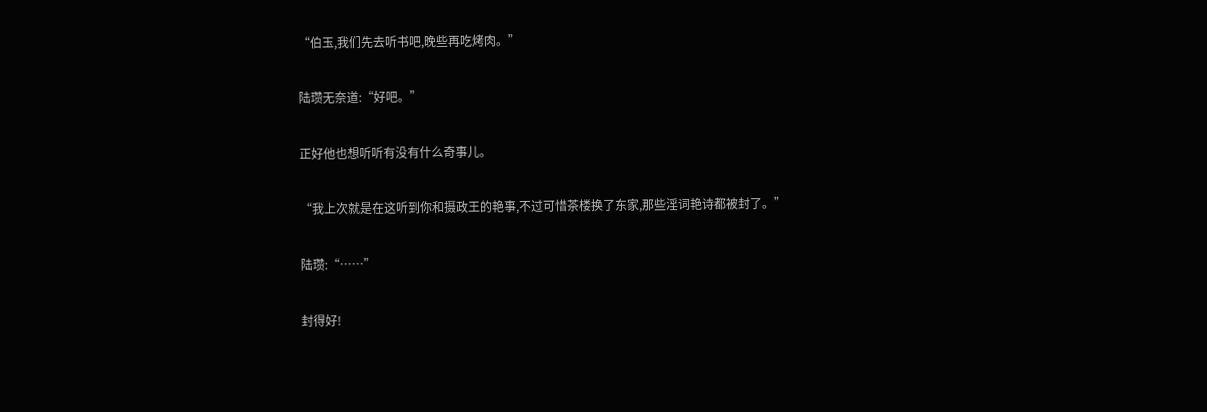“伯玉,我们先去听书吧,晚些再吃烤肉。”

陆瓒无奈道:“好吧。”

正好他也想听听有没有什么奇事儿。

“我上次就是在这听到你和摄政王的艳事,不过可惜茶楼换了东家,那些淫词艳诗都被封了。”

陆瓒:“……”

封得好!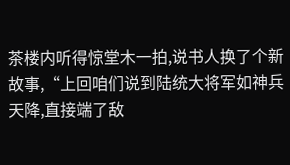茶楼内听得惊堂木一拍,说书人换了个新故事,“上回咱们说到陆统大将军如神兵天降,直接端了敌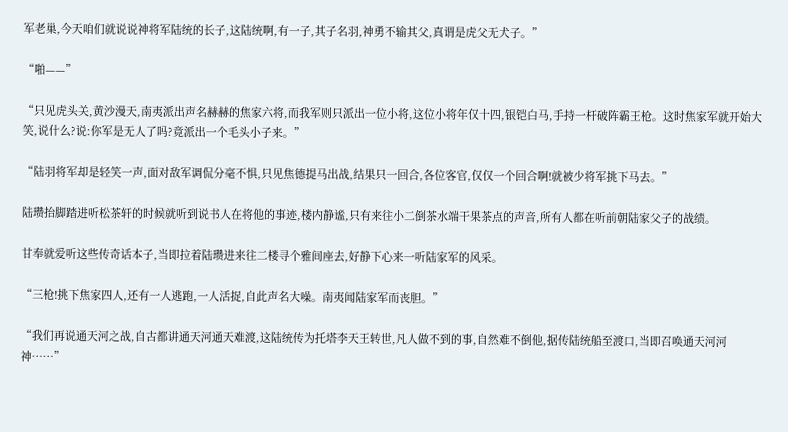军老巢,今天咱们就说说神将军陆统的长子,这陆统啊,有一子,其子名羽,神勇不输其父,真谓是虎父无犬子。”

“啪——”

“只见虎头关,黄沙漫天,南夷派出声名赫赫的焦家六将,而我军则只派出一位小将,这位小将年仅十四,银铠白马,手持一杆破阵霸王枪。这时焦家军就开始大笑,说什么?说:你军是无人了吗?竟派出一个毛头小子来。”

“陆羽将军却是轻笑一声,面对敌军调侃分毫不惧,只见焦德提马出战,结果只一回合,各位客官,仅仅一个回合啊!就被少将军挑下马去。”

陆瓒抬脚踏进听松茶轩的时候就听到说书人在将他的事迹,楼内静谧,只有来往小二倒茶水端干果茶点的声音,所有人都在听前朝陆家父子的战绩。

甘奉就爱听这些传奇话本子,当即拉着陆瓒进来往二楼寻个雅间座去,好静下心来一听陆家军的风采。

“三枪!挑下焦家四人,还有一人逃跑,一人活捉,自此声名大噪。南夷闻陆家军而丧胆。”

“我们再说通天河之战,自古都讲通天河通天难渡,这陆统传为托塔李天王转世,凡人做不到的事,自然难不倒他,据传陆统船至渡口,当即召唤通天河河神……”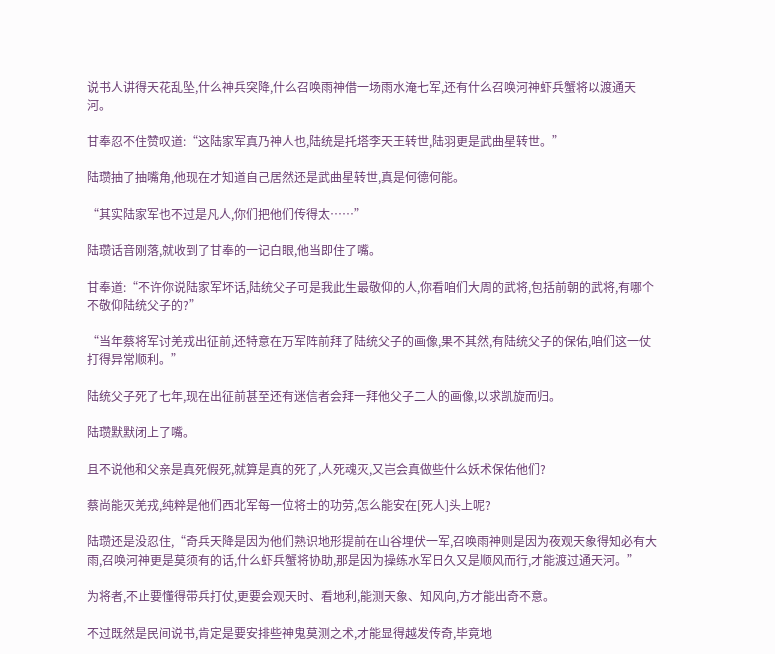说书人讲得天花乱坠,什么神兵突降,什么召唤雨神借一场雨水淹七军,还有什么召唤河神虾兵蟹将以渡通天河。

甘奉忍不住赞叹道:“这陆家军真乃神人也,陆统是托塔李天王转世,陆羽更是武曲星转世。”

陆瓒抽了抽嘴角,他现在才知道自己居然还是武曲星转世,真是何德何能。

“其实陆家军也不过是凡人,你们把他们传得太……”

陆瓒话音刚落,就收到了甘奉的一记白眼,他当即住了嘴。

甘奉道:“不许你说陆家军坏话,陆统父子可是我此生最敬仰的人,你看咱们大周的武将,包括前朝的武将,有哪个不敬仰陆统父子的?”

“当年蔡将军讨羌戎出征前,还特意在万军阵前拜了陆统父子的画像,果不其然,有陆统父子的保佑,咱们这一仗打得异常顺利。”

陆统父子死了七年,现在出征前甚至还有迷信者会拜一拜他父子二人的画像,以求凯旋而归。

陆瓒默默闭上了嘴。

且不说他和父亲是真死假死,就算是真的死了,人死魂灭,又岂会真做些什么妖术保佑他们?

蔡尚能灭羌戎,纯粹是他们西北军每一位将士的功劳,怎么能安在[死人]头上呢?

陆瓒还是没忍住,“奇兵天降是因为他们熟识地形提前在山谷埋伏一军,召唤雨神则是因为夜观天象得知必有大雨,召唤河神更是莫须有的话,什么虾兵蟹将协助,那是因为操练水军日久又是顺风而行,才能渡过通天河。”

为将者,不止要懂得带兵打仗,更要会观天时、看地利,能测天象、知风向,方才能出奇不意。

不过既然是民间说书,肯定是要安排些神鬼莫测之术,才能显得越发传奇,毕竟地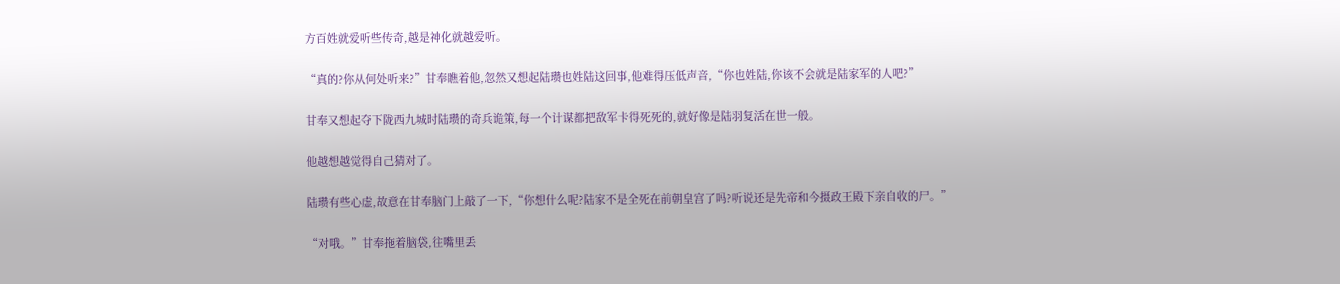方百姓就爱听些传奇,越是神化就越爱听。

“真的?你从何处听来?”甘奉瞧着他,忽然又想起陆瓒也姓陆这回事,他难得压低声音,“你也姓陆,你该不会就是陆家军的人吧?”

甘奉又想起夺下陇西九城时陆瓒的奇兵诡策,每一个计谋都把敌军卡得死死的,就好像是陆羽复活在世一般。

他越想越觉得自己猜对了。

陆瓒有些心虚,故意在甘奉脑门上敲了一下,“你想什么呢?陆家不是全死在前朝皇宫了吗?听说还是先帝和今摄政王殿下亲自收的尸。”

“对哦。”甘奉拖着脑袋,往嘴里丢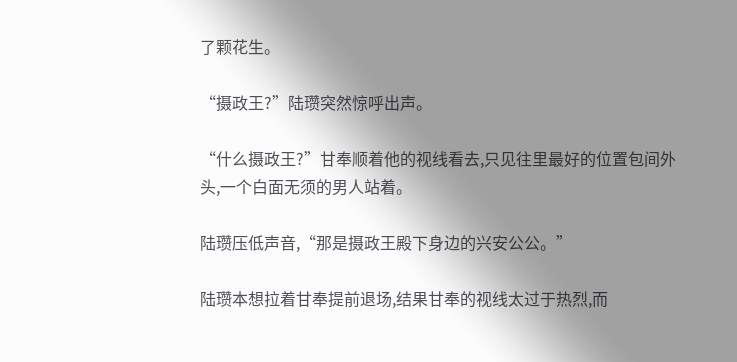了颗花生。

“摄政王?”陆瓒突然惊呼出声。

“什么摄政王?”甘奉顺着他的视线看去,只见往里最好的位置包间外头,一个白面无须的男人站着。

陆瓒压低声音,“那是摄政王殿下身边的兴安公公。”

陆瓒本想拉着甘奉提前退场,结果甘奉的视线太过于热烈,而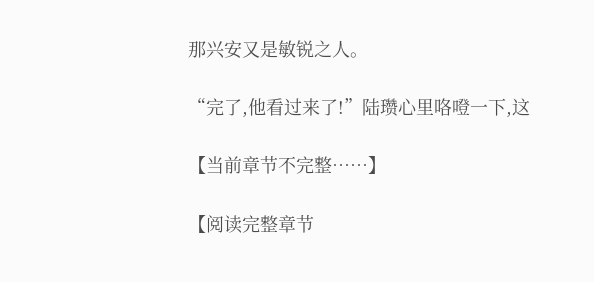那兴安又是敏锐之人。

“完了,他看过来了!”陆瓒心里咯噔一下,这

【当前章节不完整……】

【阅读完整章节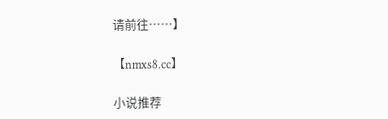请前往……】

【nmxs8.cc】

小说推荐